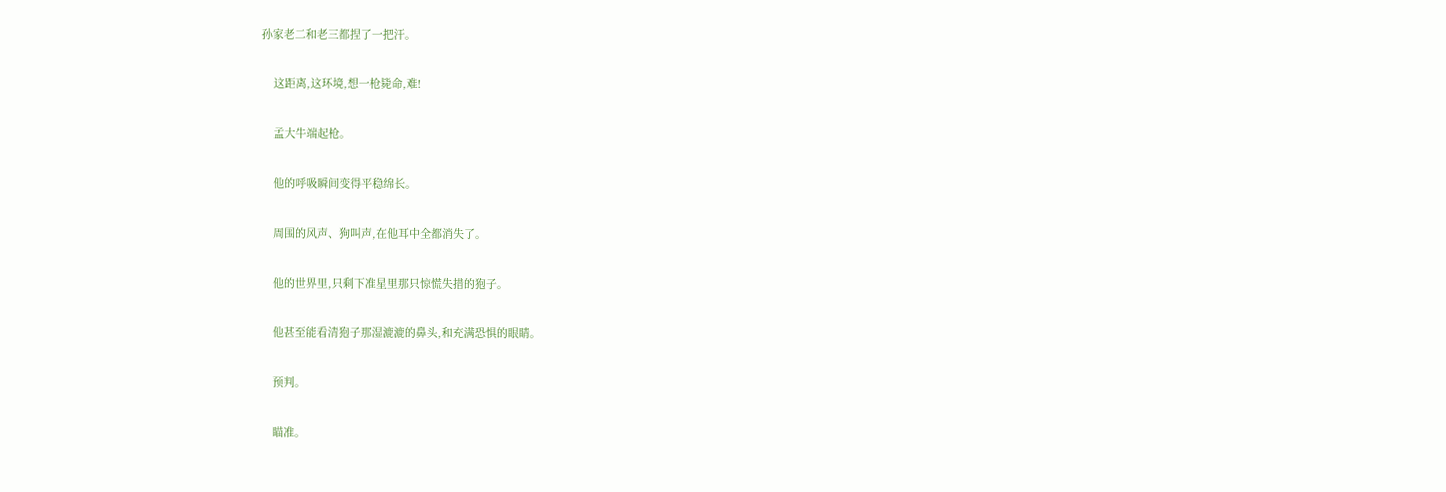孙家老二和老三都捏了一把汗。

    这距离,这环境,想一枪毙命,难!

    孟大牛端起枪。

    他的呼吸瞬间变得平稳绵长。

    周围的风声、狗叫声,在他耳中全都消失了。

    他的世界里,只剩下准星里那只惊慌失措的狍子。

    他甚至能看清狍子那湿漉漉的鼻头,和充满恐惧的眼睛。

    预判。

    瞄准。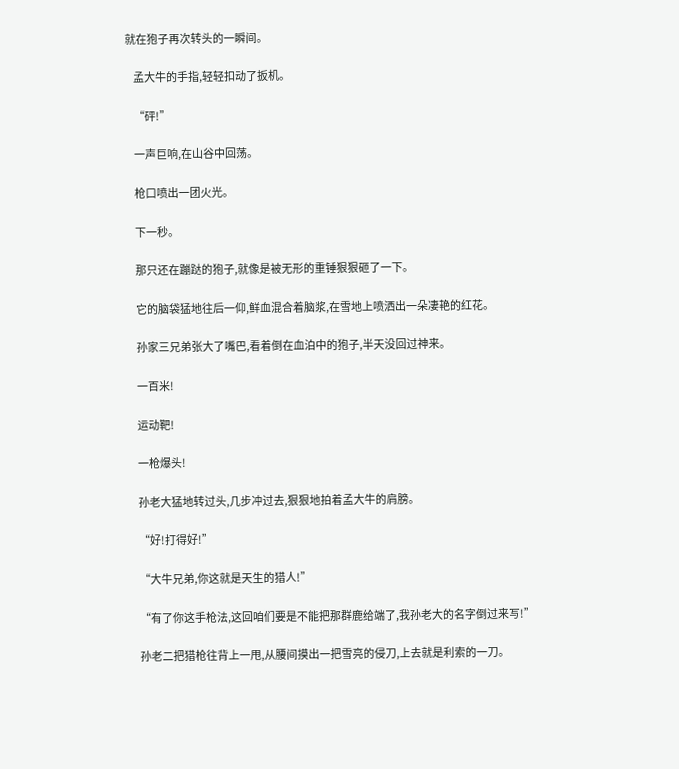就在狍子再次转头的一瞬间。

    孟大牛的手指,轻轻扣动了扳机。

    “砰!”

    一声巨响,在山谷中回荡。

    枪口喷出一团火光。

    下一秒。

    那只还在蹦跶的狍子,就像是被无形的重锤狠狠砸了一下。

    它的脑袋猛地往后一仰,鲜血混合着脑浆,在雪地上喷洒出一朵凄艳的红花。

    孙家三兄弟张大了嘴巴,看着倒在血泊中的狍子,半天没回过神来。

    一百米!

    运动靶!

    一枪爆头!

    孙老大猛地转过头,几步冲过去,狠狠地拍着孟大牛的肩膀。

    “好!打得好!”

    “大牛兄弟,你这就是天生的猎人!”

    “有了你这手枪法,这回咱们要是不能把那群鹿给端了,我孙老大的名字倒过来写!”

    孙老二把猎枪往背上一甩,从腰间摸出一把雪亮的侵刀,上去就是利索的一刀。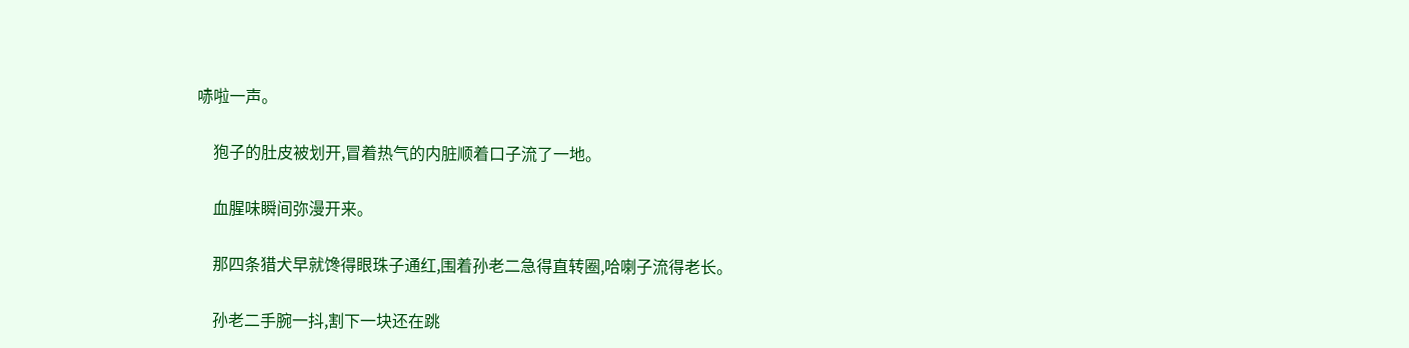哧啦一声。

    狍子的肚皮被划开,冒着热气的内脏顺着口子流了一地。

    血腥味瞬间弥漫开来。

    那四条猎犬早就馋得眼珠子通红,围着孙老二急得直转圈,哈喇子流得老长。

    孙老二手腕一抖,割下一块还在跳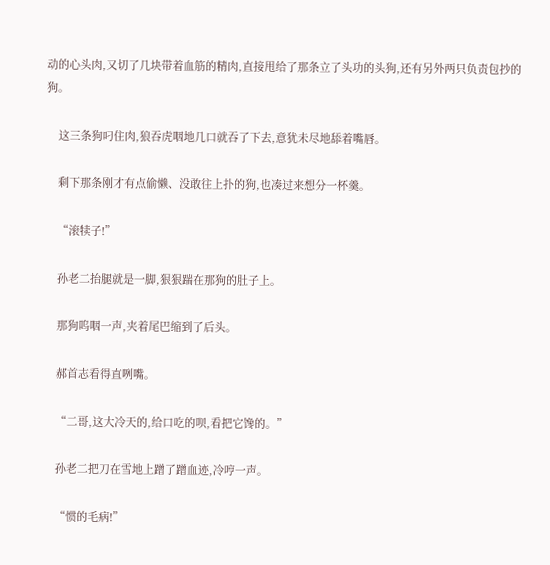动的心头肉,又切了几块带着血筋的精肉,直接甩给了那条立了头功的头狗,还有另外两只负责包抄的狗。

    这三条狗叼住肉,狼吞虎咽地几口就吞了下去,意犹未尽地舔着嘴唇。

    剩下那条刚才有点偷懒、没敢往上扑的狗,也凑过来想分一杯羹。

    “滚犊子!”

    孙老二抬腿就是一脚,狠狠踹在那狗的肚子上。

    那狗呜咽一声,夹着尾巴缩到了后头。

    郝首志看得直咧嘴。

    “二哥,这大冷天的,给口吃的呗,看把它馋的。”

    孙老二把刀在雪地上蹭了蹭血迹,冷哼一声。

    “惯的毛病!”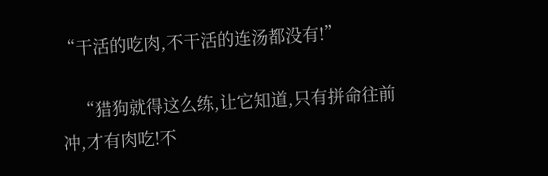“干活的吃肉,不干活的连汤都没有!”

    “猎狗就得这么练,让它知道,只有拼命往前冲,才有肉吃!不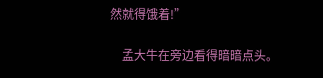然就得饿着!”

    孟大牛在旁边看得暗暗点头。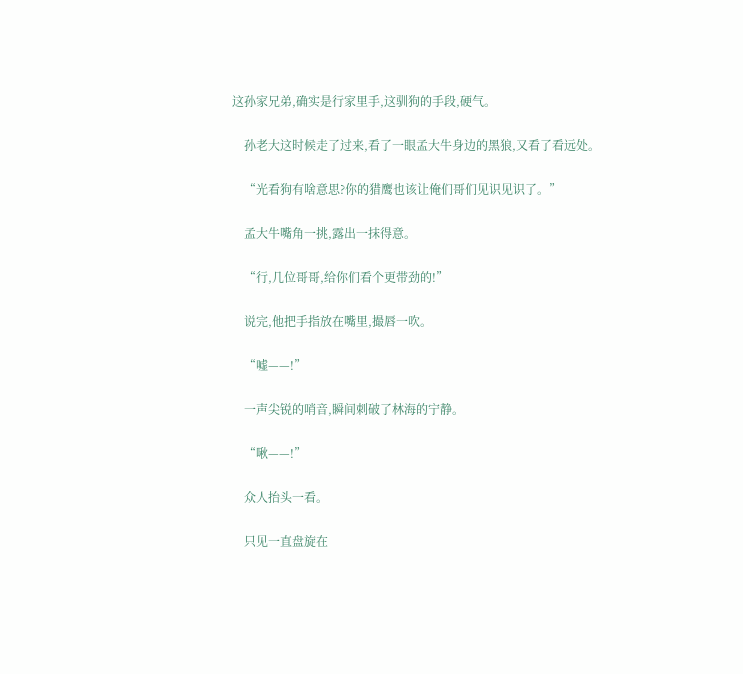这孙家兄弟,确实是行家里手,这驯狗的手段,硬气。

    孙老大这时候走了过来,看了一眼孟大牛身边的黑狼,又看了看远处。

    “光看狗有啥意思?你的猎鹰也该让俺们哥们见识见识了。”

    孟大牛嘴角一挑,露出一抹得意。

    “行,几位哥哥,给你们看个更带劲的!”

    说完,他把手指放在嘴里,撮唇一吹。

    “嘘——!”

    一声尖锐的哨音,瞬间刺破了林海的宁静。

    “啾——!”

    众人抬头一看。

    只见一直盘旋在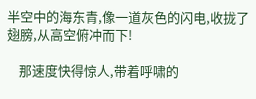半空中的海东青,像一道灰色的闪电,收拢了翅膀,从高空俯冲而下!

    那速度快得惊人,带着呼啸的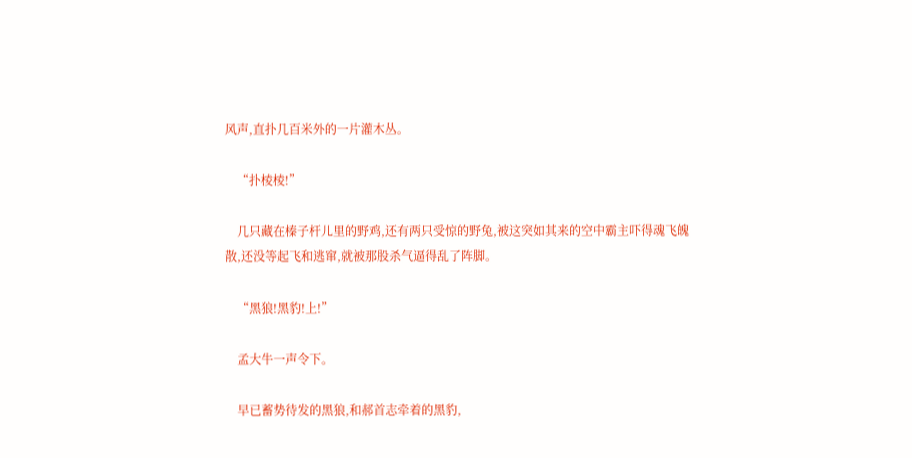风声,直扑几百米外的一片灌木丛。

    “扑棱棱!”

    几只藏在榛子杆儿里的野鸡,还有两只受惊的野兔,被这突如其来的空中霸主吓得魂飞魄散,还没等起飞和逃窜,就被那股杀气逼得乱了阵脚。

    “黑狼!黑豹!上!”

    孟大牛一声令下。

    早已蓄势待发的黑狼,和郝首志牵着的黑豹,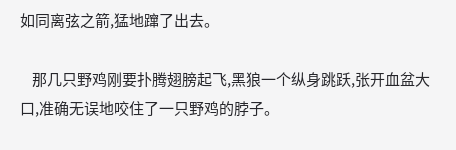如同离弦之箭,猛地蹿了出去。

    那几只野鸡刚要扑腾翅膀起飞,黑狼一个纵身跳跃,张开血盆大口,准确无误地咬住了一只野鸡的脖子。